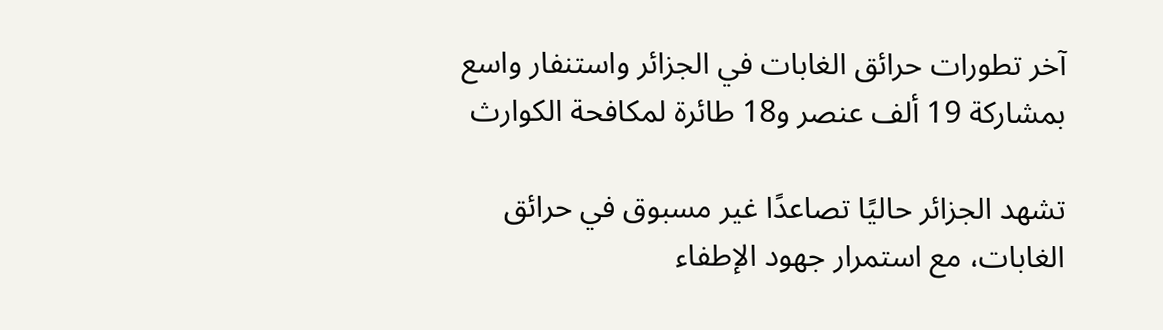آخر تطورات حرائق الغابات في الجزائر واستنفار واسع بمشاركة 19 ألف عنصر و18 طائرة لمكافحة الكوارث

تشهد الجزائر حاليًا تصاعدًا غير مسبوق في حرائق الغابات، مع استمرار جهود الإطفاء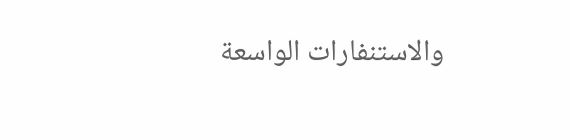والاستنفارات الواسعة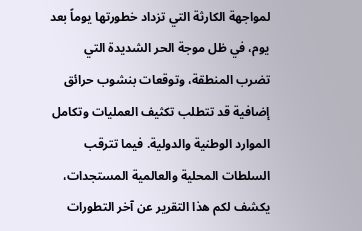لمواجهة الكارثة التي تزداد خطورتها يوماً بعد يوم، في ظل موجة الحر الشديدة التي تضرب المنطقة، وتوقعات بنشوب حرائق إضافية قد تتطلب تكثيف العمليات وتكامل الموارد الوطنية والدولية. فيما تترقب السلطات المحلية والعالمية المستجدات، يكشف لكم هذا التقرير عن آخر التطورات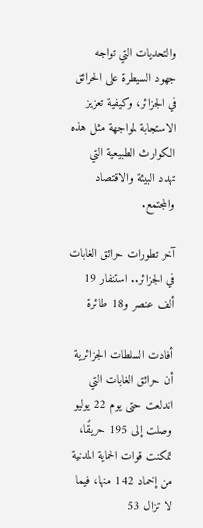والتحديات التي تواجه جهود السيطرة على الحرائق في الجزائر، وكيفية تعزيز الاستجابة لمواجهة مثل هذه الكوارث الطبيعية التي تهدد البيئة والاقتصاد والمجتمع.

آخر تطورات حرائق الغابات في الجزائر.. استنفار 19 ألف عنصر و18 طائرة

أفادت السلطات الجزائرية أن حرائق الغابات التي اندلعت حتى يوم 22 يوليو وصلت إلى 195 حريقًا، تمكنت قوات الحماية المدنية من إخماد 142 منها، فيما لا تزال 53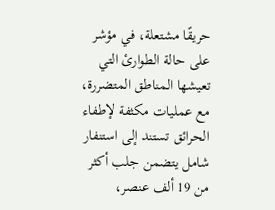حريقًا مشتعلة، في مؤشر على حالة الطوارئ التي تعيشها المناطق المتضررة، مع عمليات مكثفة لإطفاء الحرائق تستند إلى استنفار شامل يتضمن جلب أكثر من 19 ألف عنصر،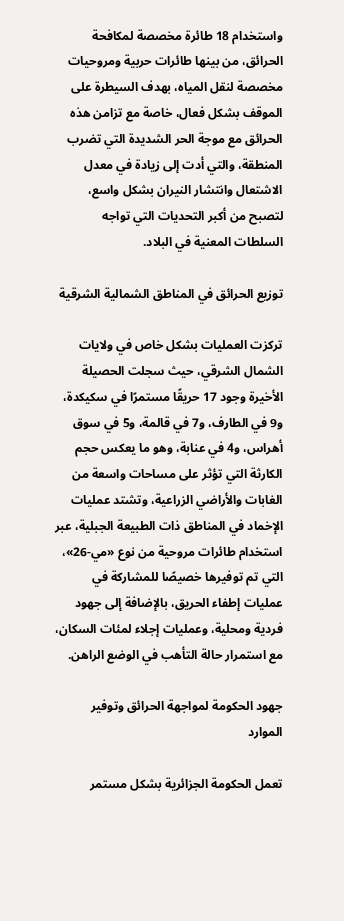واستخدام 18 طائرة مخصصة لمكافحة الحرائق، من بينها طائرات حربية ومروحيات مخصصة لنقل المياه، بهدف السيطرة على الموقف بشكل فعال، خاصة مع تزامن هذه الحرائق مع موجة الحر الشديدة التي تضرب المنطقة، والتي أدت إلى زيادة في معدل الاشتعال وانتشار النيران بشكل واسع، لتصبح من أكبر التحديات التي تواجه السلطات المعنية في البلاد.

توزيع الحرائق في المناطق الشمالية الشرقية

تركزت العمليات بشكل خاص في ولايات الشمال الشرقي، حيث سجلت الحصيلة الأخيرة وجود 17 حريقًا مستمرًا في سكيكدة، و9 في الطارف، و7 في قالمة، و5 في سوق أهراس، و4 في عنابة، وهو ما يعكس حجم الكارثة التي تؤثر على مساحات واسعة من الغابات والأراضي الزراعية، وتشتد عمليات الإخماد في المناطق ذات الطبيعة الجبلية، عبر استخدام طائرات مروحية من نوع «مي-26»، التي تم توفيرها خصيصًا للمشاركة في عمليات إطفاء الحريق، بالإضافة إلى جهود فردية ومحلية، وعمليات إجلاء لمئات السكان، مع استمرار حالة التأهب في الوضع الراهن.

جهود الحكومة لمواجهة الحرائق وتوفير الموارد

تعمل الحكومة الجزائرية بشكل مستمر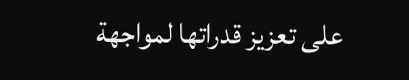على تعزيز قدراتها لمواجهة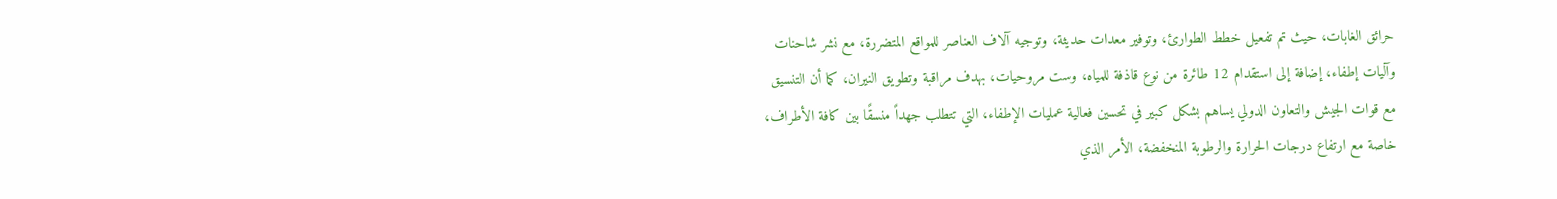حرائق الغابات، حيث تم تفعيل خطط الطوارئ، وتوفير معدات حديثة، وتوجيه آلاف العناصر للمواقع المتضررة، مع نشر شاحنات وآليات إطفاء، إضافة إلى استقدام 12 طائرة من نوع قاذفة للمياه، وست مروحيات، بهدف مراقبة وتطويق النيران، كما أن التنسيق مع قوات الجيش والتعاون الدولي يساهم بشكل كبير في تحسين فعالية عمليات الإطفاء، التي تتطلب جهداً منسقًا بين كافة الأطراف، خاصة مع ارتفاع درجات الحرارة والرطوبة المنخفضة، الأمر الذي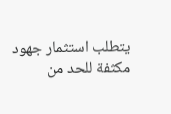يتطلب استثمار جهود مكثفة للحد من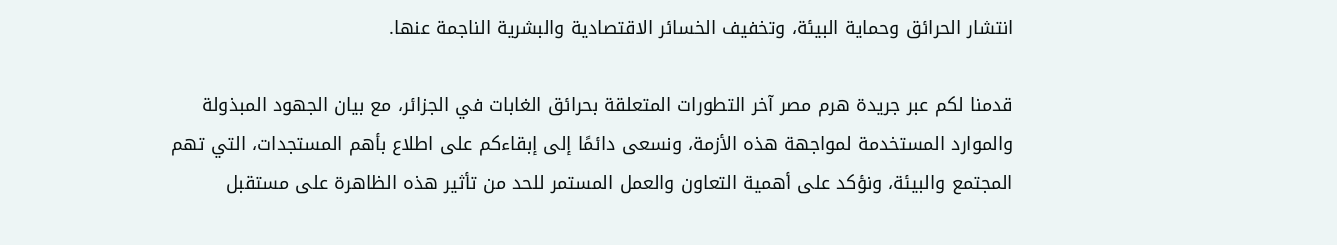انتشار الحرائق وحماية البيئة، وتخفيف الخسائر الاقتصادية والبشرية الناجمة عنها.

قدمنا لكم عبر جريدة هرم مصر آخر التطورات المتعلقة بحرائق الغابات في الجزائر، مع بيان الجهود المبذولة والموارد المستخدمة لمواجهة هذه الأزمة، ونسعى دائمًا إلى إبقاءكم على اطلاع بأهم المستجدات، التي تهم المجتمع والبيئة، ونؤكد على أهمية التعاون والعمل المستمر للحد من تأثير هذه الظاهرة على مستقبل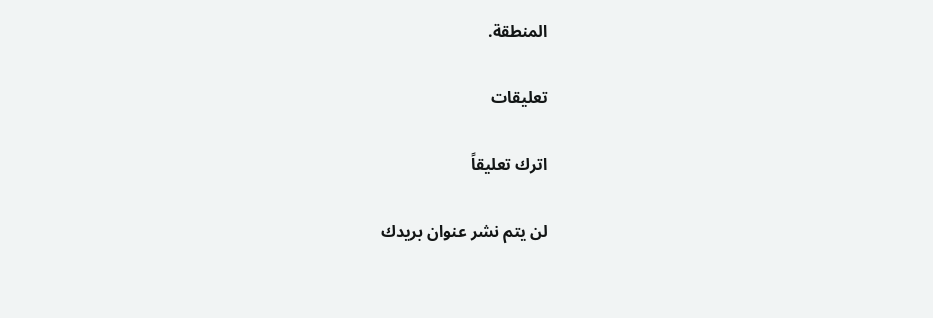المنطقة.

تعليقات

اترك تعليقاً

لن يتم نشر عنوان بريدك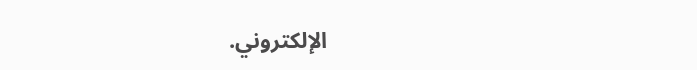الإلكتروني.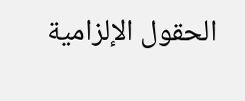الحقول الإلزامية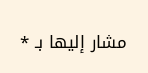مشار إليها بـ *